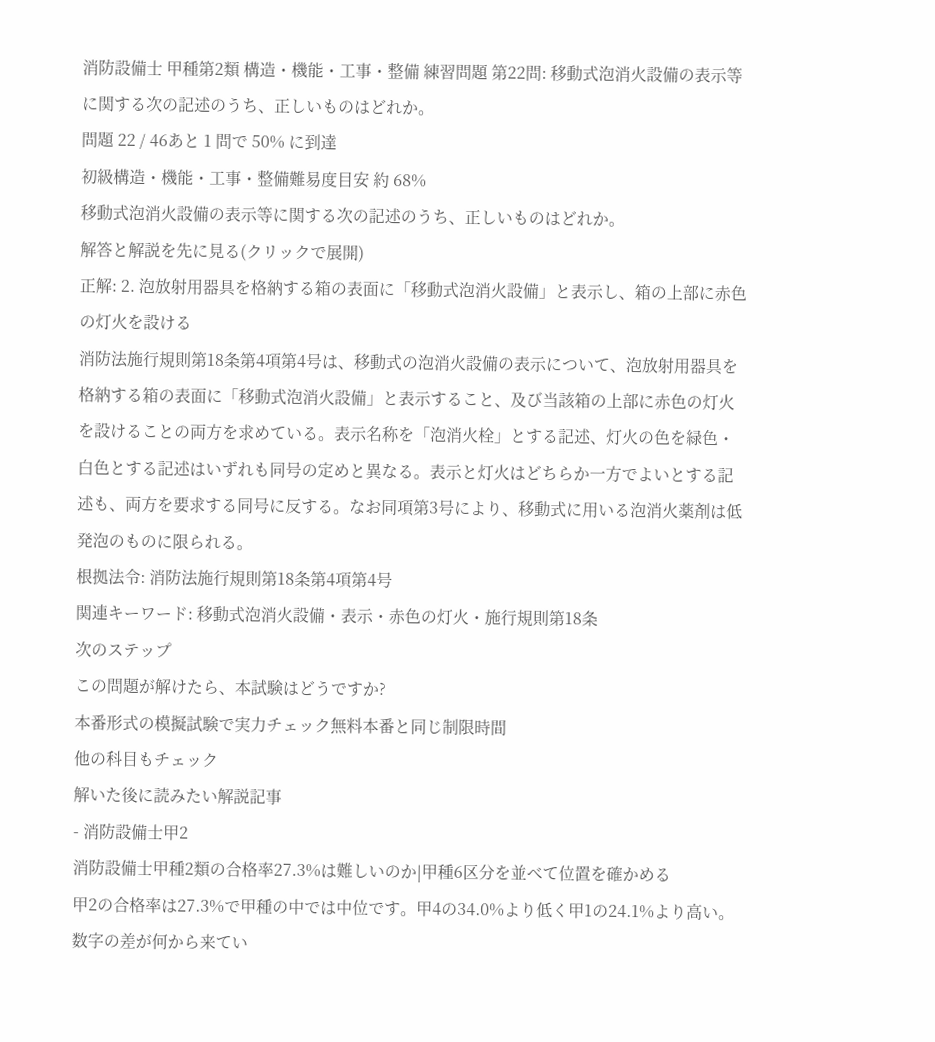消防設備士 甲種第2類 構造・機能・工事・整備 練習問題 第22問: 移動式泡消火設備の表示等に関する次の記述のうち、正しいものはどれか。
問題 22 / 46あと 1 問で 50% に到達
初級構造・機能・工事・整備難易度目安 約 68%
移動式泡消火設備の表示等に関する次の記述のうち、正しいものはどれか。
解答と解説を先に見る(クリックで展開)
正解: 2. 泡放射用器具を格納する箱の表面に「移動式泡消火設備」と表示し、箱の上部に赤色の灯火を設ける
消防法施行規則第18条第4項第4号は、移動式の泡消火設備の表示について、泡放射用器具を格納する箱の表面に「移動式泡消火設備」と表示すること、及び当該箱の上部に赤色の灯火を設けることの両方を求めている。表示名称を「泡消火栓」とする記述、灯火の色を緑色・白色とする記述はいずれも同号の定めと異なる。表示と灯火はどちらか一方でよいとする記述も、両方を要求する同号に反する。なお同項第3号により、移動式に用いる泡消火薬剤は低発泡のものに限られる。
根拠法令: 消防法施行規則第18条第4項第4号
関連キーワード: 移動式泡消火設備・表示・赤色の灯火・施行規則第18条
次のステップ
この問題が解けたら、本試験はどうですか?
本番形式の模擬試験で実力チェック無料本番と同じ制限時間
他の科目もチェック
解いた後に読みたい解説記事
- 消防設備士甲2
消防設備士甲種2類の合格率27.3%は難しいのか|甲種6区分を並べて位置を確かめる
甲2の合格率は27.3%で甲種の中では中位です。甲4の34.0%より低く甲1の24.1%より高い。数字の差が何から来てい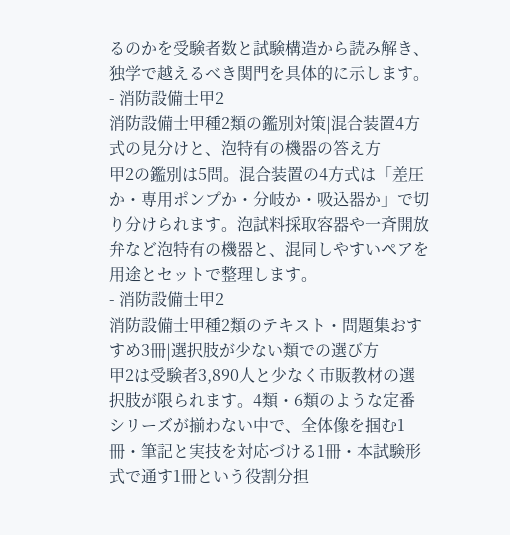るのかを受験者数と試験構造から読み解き、独学で越えるべき関門を具体的に示します。
- 消防設備士甲2
消防設備士甲種2類の鑑別対策|混合装置4方式の見分けと、泡特有の機器の答え方
甲2の鑑別は5問。混合装置の4方式は「差圧か・専用ポンプか・分岐か・吸込器か」で切り分けられます。泡試料採取容器や一斉開放弁など泡特有の機器と、混同しやすいペアを用途とセットで整理します。
- 消防設備士甲2
消防設備士甲種2類のテキスト・問題集おすすめ3冊|選択肢が少ない類での選び方
甲2は受験者3,890人と少なく市販教材の選択肢が限られます。4類・6類のような定番シリーズが揃わない中で、全体像を掴む1冊・筆記と実技を対応づける1冊・本試験形式で通す1冊という役割分担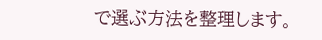で選ぶ方法を整理します。